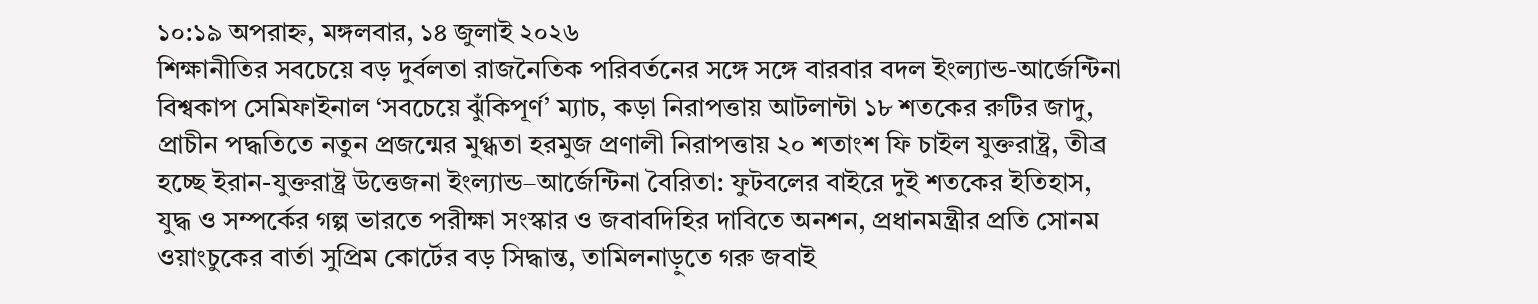১০:১৯ অপরাহ্ন, মঙ্গলবার, ১৪ জুলাই ২০২৬
শিক্ষানীতির সবচেয়ে বড় দুর্বলতা রাজনৈতিক পরিবর্তনের সঙ্গে সঙ্গে বারবার বদল ইংল্যান্ড-আর্জেন্টিনা বিশ্বকাপ সেমিফাইনাল ‘সবচেয়ে ঝুঁকিপূর্ণ’ ম্যাচ, কড়া নিরাপত্তায় আটলান্টা ১৮ শতকের রুটির জাদু, প্রাচীন পদ্ধতিতে নতুন প্রজন্মের মুগ্ধতা হরমুজ প্রণালী নিরাপত্তায় ২০ শতাংশ ফি চাইল যুক্তরাষ্ট্র, তীব্র হচ্ছে ইরান-যুক্তরাষ্ট্র উত্তেজনা ইংল্যান্ড–আর্জেন্টিনা বৈরিতা: ফুটবলের বাইরে দুই শতকের ইতিহাস, যুদ্ধ ও সম্পর্কের গল্প ভারতে পরীক্ষা সংস্কার ও জবাবদিহির দাবিতে অনশন, প্রধানমন্ত্রীর প্রতি সোনম ওয়াংচুকের বার্তা সুপ্রিম কোর্টের বড় সিদ্ধান্ত, তামিলনাড়ুতে গরু জবাই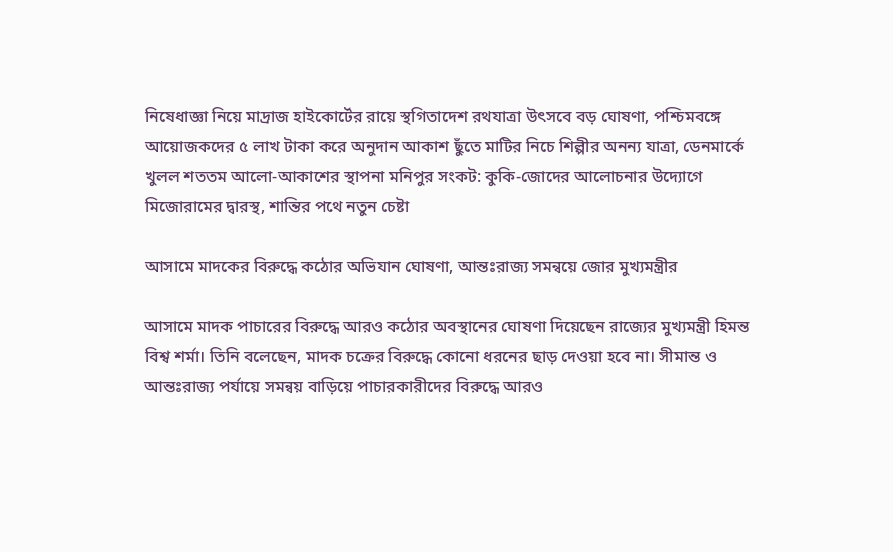নিষেধাজ্ঞা নিয়ে মাদ্রাজ হাইকোর্টের রায়ে স্থগিতাদেশ রথযাত্রা উৎসবে বড় ঘোষণা, পশ্চিমবঙ্গে আয়োজকদের ৫ লাখ টাকা করে অনুদান আকাশ ছুঁতে মাটির নিচে শিল্পীর অনন্য যাত্রা, ডেনমার্কে খুলল শততম আলো-আকাশের স্থাপনা মনিপুর সংকট: কুকি-জোদের আলোচনার উদ্যোগে মিজোরামের দ্বারস্থ, শান্তির পথে নতুন চেষ্টা

আসামে মাদকের বিরুদ্ধে কঠোর অভিযান ঘোষণা, আন্তঃরাজ্য সমন্বয়ে জোর মুখ্যমন্ত্রীর

আসামে মাদক পাচারের বিরুদ্ধে আরও কঠোর অবস্থানের ঘোষণা দিয়েছেন রাজ্যের মুখ্যমন্ত্রী হিমন্ত বিশ্ব শর্মা। তিনি বলেছেন, মাদক চক্রের বিরুদ্ধে কোনো ধরনের ছাড় দেওয়া হবে না। সীমান্ত ও আন্তঃরাজ্য পর্যায়ে সমন্বয় বাড়িয়ে পাচারকারীদের বিরুদ্ধে আরও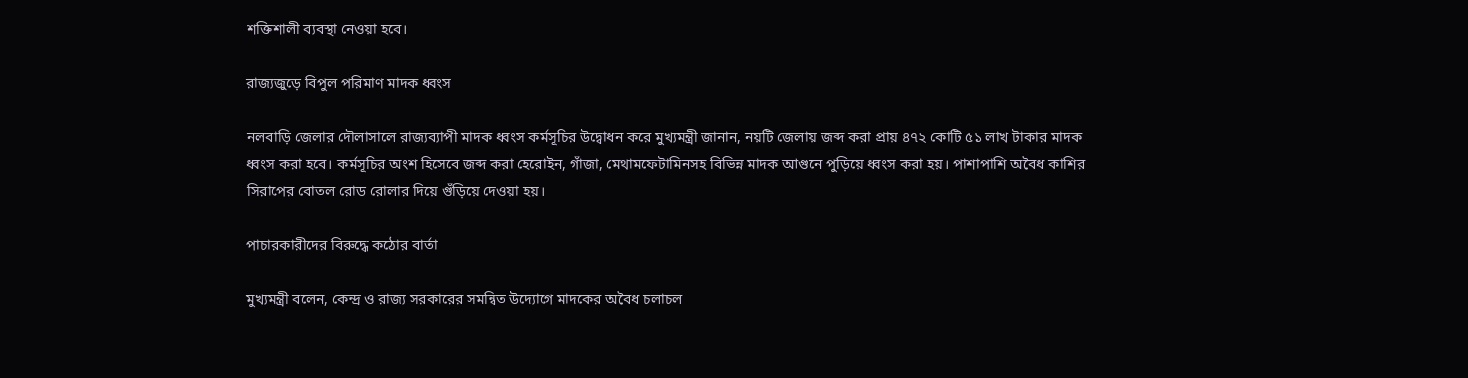শক্তিশালী ব্যবস্থা নেওয়া হবে।

রাজ্যজুড়ে বিপুল পরিমাণ মাদক ধ্বংস

নলবাড়ি জেলার দৌলাসালে রাজ্যব্যাপী মাদক ধ্বংস কর্মসূচির উদ্বোধন করে মুখ্যমন্ত্রী জানান, নয়টি জেলায় জব্দ করা প্রায় ৪৭২ কোটি ৫১ লাখ টাকার মাদক ধ্বংস করা হবে। কর্মসূচির অংশ হিসেবে জব্দ করা হেরোইন, গাঁজা, মেথামফেটামিনসহ বিভিন্ন মাদক আগুনে পুড়িয়ে ধ্বংস করা হয়। পাশাপাশি অবৈধ কাশির সিরাপের বোতল রোড রোলার দিয়ে গুঁড়িয়ে দেওয়া হয়।

পাচারকারীদের বিরুদ্ধে কঠোর বার্তা

মুখ্যমন্ত্রী বলেন, কেন্দ্র ও রাজ্য সরকারের সমন্বিত উদ্যোগে মাদকের অবৈধ চলাচল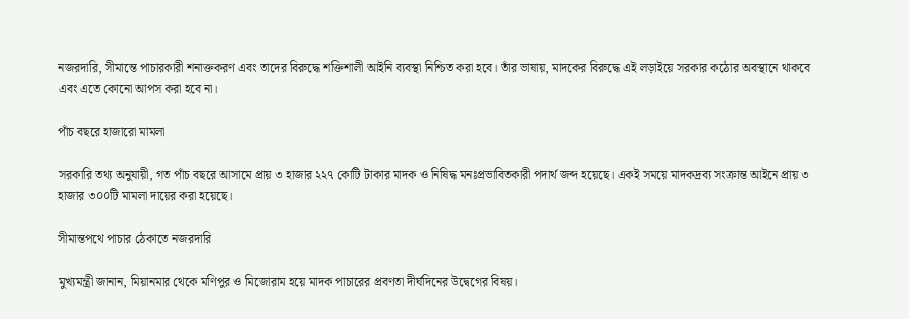নজরদারি, সীমান্তে পাচারকারী শনাক্তকরণ এবং তাদের বিরুদ্ধে শক্তিশালী আইনি ব্যবস্থা নিশ্চিত করা হবে। তাঁর ভাষায়, মাদকের বিরুদ্ধে এই লড়াইয়ে সরকার কঠোর অবস্থানে থাকবে এবং এতে কোনো আপস করা হবে না।

পাঁচ বছরে হাজারো মামলা

সরকারি তথ্য অনুযায়ী, গত পাঁচ বছরে আসামে প্রায় ৩ হাজার ২২৭ কোটি টাকার মাদক ও নিষিদ্ধ মনঃপ্রভাবিতকারী পদার্থ জব্দ হয়েছে। একই সময়ে মাদকদ্রব্য সংক্রান্ত আইনে প্রায় ৩ হাজার ৩০০টি মামলা দায়ের করা হয়েছে।

সীমান্তপথে পাচার ঠেকাতে নজরদারি

মুখ্যমন্ত্রী জানান, মিয়ানমার থেকে মণিপুর ও মিজোরাম হয়ে মাদক পাচারের প্রবণতা দীর্ঘদিনের উদ্বেগের বিষয়।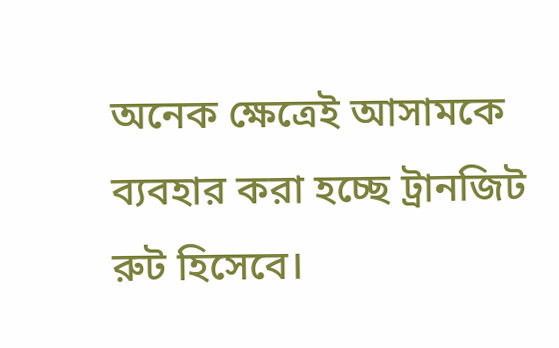অনেক ক্ষেত্রেই আসামকে ব্যবহার করা হচ্ছে ট্রানজিট রুট হিসেবে।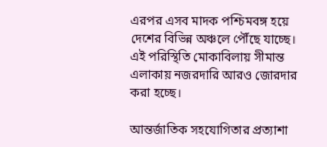এরপর এসব মাদক পশ্চিমবঙ্গ হয়ে দেশের বিভিন্ন অঞ্চলে পৌঁছে যাচ্ছে। এই পরিস্থিতি মোকাবিলায় সীমান্ত এলাকায় নজরদারি আরও জোরদার করা হচ্ছে।

আন্তর্জাতিক সহযোগিতার প্রত্যাশা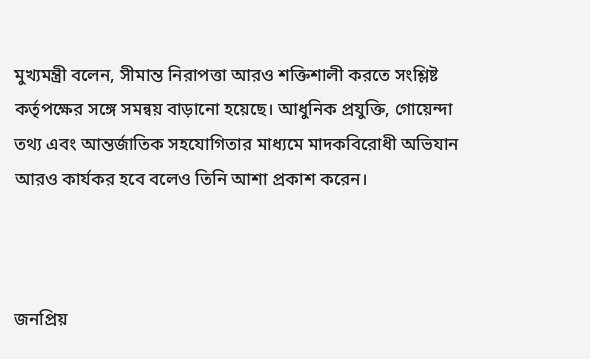মুখ্যমন্ত্রী বলেন, সীমান্ত নিরাপত্তা আরও শক্তিশালী করতে সংশ্লিষ্ট কর্তৃপক্ষের সঙ্গে সমন্বয় বাড়ানো হয়েছে। আধুনিক প্রযুক্তি, গোয়েন্দা তথ্য এবং আন্তর্জাতিক সহযোগিতার মাধ্যমে মাদকবিরোধী অভিযান আরও কার্যকর হবে বলেও তিনি আশা প্রকাশ করেন।



জনপ্রিয়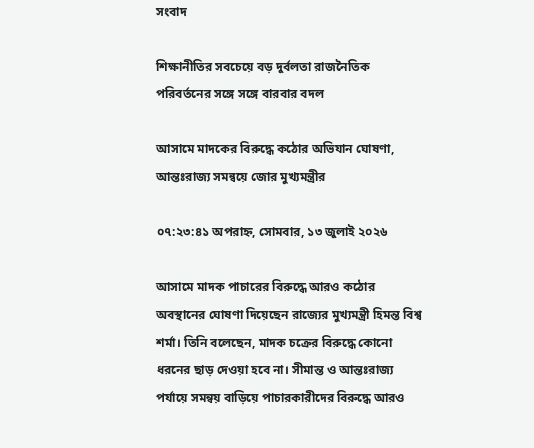সংবাদ

শিক্ষানীতির সবচেয়ে বড় দুর্বলতা রাজনৈতিক পরিবর্তনের সঙ্গে সঙ্গে বারবার বদল

আসামে মাদকের বিরুদ্ধে কঠোর অভিযান ঘোষণা, আন্তঃরাজ্য সমন্বয়ে জোর মুখ্যমন্ত্রীর

০৭:২৩:৪১ অপরাহ্ন, সোমবার, ১৩ জুলাই ২০২৬

আসামে মাদক পাচারের বিরুদ্ধে আরও কঠোর অবস্থানের ঘোষণা দিয়েছেন রাজ্যের মুখ্যমন্ত্রী হিমন্ত বিশ্ব শর্মা। তিনি বলেছেন, মাদক চক্রের বিরুদ্ধে কোনো ধরনের ছাড় দেওয়া হবে না। সীমান্ত ও আন্তঃরাজ্য পর্যায়ে সমন্বয় বাড়িয়ে পাচারকারীদের বিরুদ্ধে আরও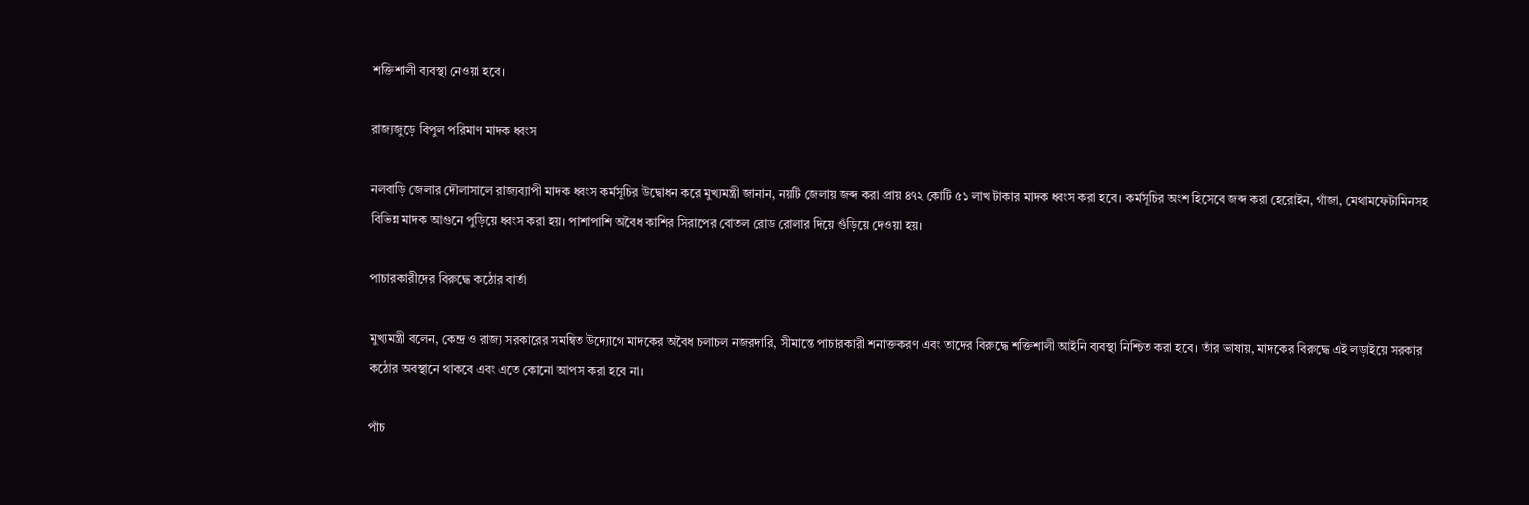শক্তিশালী ব্যবস্থা নেওয়া হবে।

রাজ্যজুড়ে বিপুল পরিমাণ মাদক ধ্বংস

নলবাড়ি জেলার দৌলাসালে রাজ্যব্যাপী মাদক ধ্বংস কর্মসূচির উদ্বোধন করে মুখ্যমন্ত্রী জানান, নয়টি জেলায় জব্দ করা প্রায় ৪৭২ কোটি ৫১ লাখ টাকার মাদক ধ্বংস করা হবে। কর্মসূচির অংশ হিসেবে জব্দ করা হেরোইন, গাঁজা, মেথামফেটামিনসহ বিভিন্ন মাদক আগুনে পুড়িয়ে ধ্বংস করা হয়। পাশাপাশি অবৈধ কাশির সিরাপের বোতল রোড রোলার দিয়ে গুঁড়িয়ে দেওয়া হয়।

পাচারকারীদের বিরুদ্ধে কঠোর বার্তা

মুখ্যমন্ত্রী বলেন, কেন্দ্র ও রাজ্য সরকারের সমন্বিত উদ্যোগে মাদকের অবৈধ চলাচল নজরদারি, সীমান্তে পাচারকারী শনাক্তকরণ এবং তাদের বিরুদ্ধে শক্তিশালী আইনি ব্যবস্থা নিশ্চিত করা হবে। তাঁর ভাষায়, মাদকের বিরুদ্ধে এই লড়াইয়ে সরকার কঠোর অবস্থানে থাকবে এবং এতে কোনো আপস করা হবে না।

পাঁচ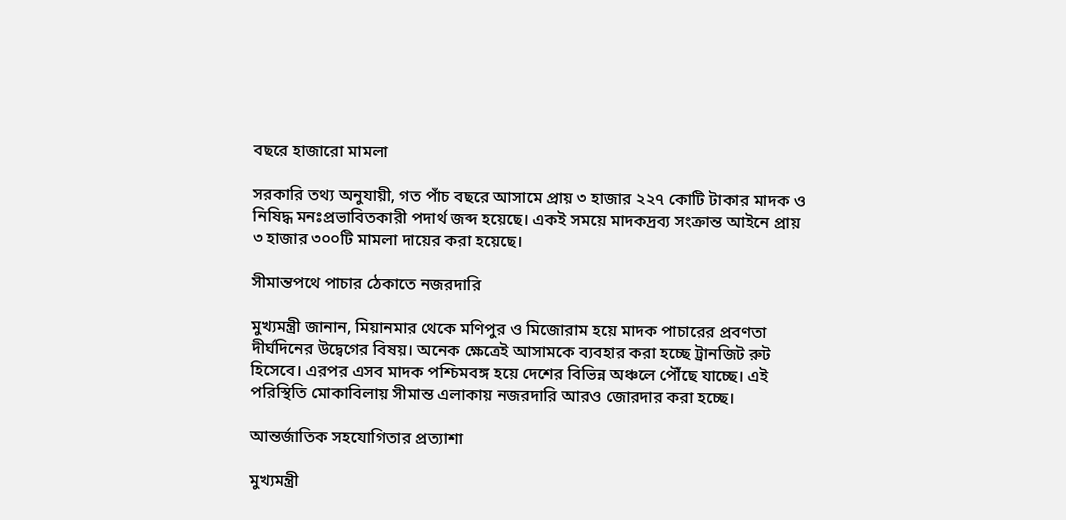বছরে হাজারো মামলা

সরকারি তথ্য অনুযায়ী, গত পাঁচ বছরে আসামে প্রায় ৩ হাজার ২২৭ কোটি টাকার মাদক ও নিষিদ্ধ মনঃপ্রভাবিতকারী পদার্থ জব্দ হয়েছে। একই সময়ে মাদকদ্রব্য সংক্রান্ত আইনে প্রায় ৩ হাজার ৩০০টি মামলা দায়ের করা হয়েছে।

সীমান্তপথে পাচার ঠেকাতে নজরদারি

মুখ্যমন্ত্রী জানান, মিয়ানমার থেকে মণিপুর ও মিজোরাম হয়ে মাদক পাচারের প্রবণতা দীর্ঘদিনের উদ্বেগের বিষয়। অনেক ক্ষেত্রেই আসামকে ব্যবহার করা হচ্ছে ট্রানজিট রুট হিসেবে। এরপর এসব মাদক পশ্চিমবঙ্গ হয়ে দেশের বিভিন্ন অঞ্চলে পৌঁছে যাচ্ছে। এই পরিস্থিতি মোকাবিলায় সীমান্ত এলাকায় নজরদারি আরও জোরদার করা হচ্ছে।

আন্তর্জাতিক সহযোগিতার প্রত্যাশা

মুখ্যমন্ত্রী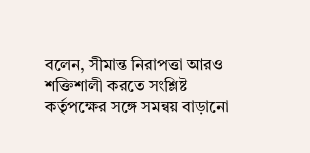বলেন, সীমান্ত নিরাপত্তা আরও শক্তিশালী করতে সংশ্লিষ্ট কর্তৃপক্ষের সঙ্গে সমন্বয় বাড়ানো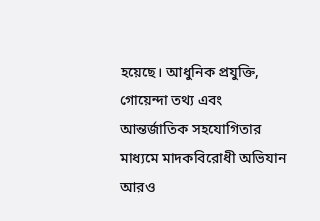হয়েছে। আধুনিক প্রযুক্তি, গোয়েন্দা তথ্য এবং আন্তর্জাতিক সহযোগিতার মাধ্যমে মাদকবিরোধী অভিযান আরও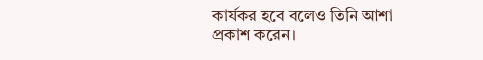কার্যকর হবে বলেও তিনি আশা প্রকাশ করেন।